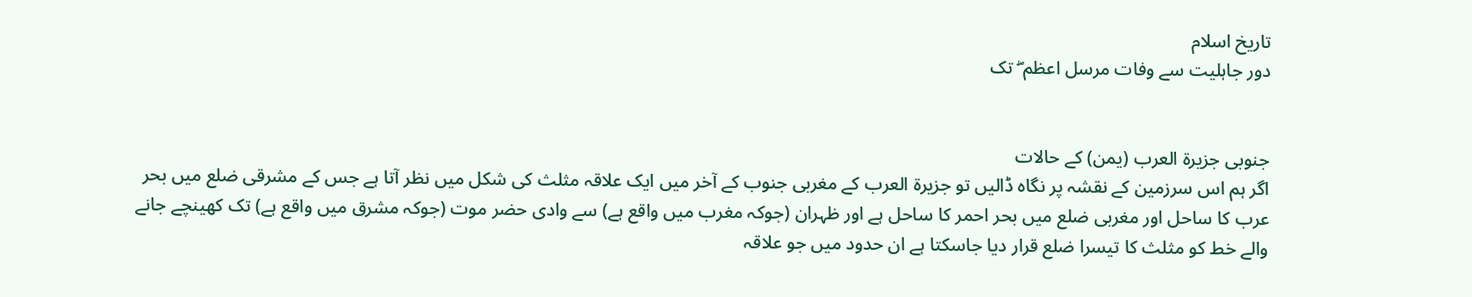تاریخ اسلام
دور جاہلیت سے وفات مرسل اعظم ۖ تک


جنوبی جزیرة العرب (یمن) کے حالات
اگر ہم اس سرزمین کے نقشہ پر نگاہ ڈالیں تو جزیرة العرب کے مغربی جنوب کے آخر میں ایک علاقہ مثلث کی شکل میں نظر آتا ہے جس کے مشرقی ضلع میں بحر عرب کا ساحل اور مغربی ضلع میں بحر احمر کا ساحل ہے اور ظہران (جوکہ مغرب میں واقع ہے) سے وادی حضر موت (جوکہ مشرق میں واقع ہے) تک کھینچے جانے والے خط کو مثلث کا تیسرا ضلع قرار دیا جاسکتا ہے ان حدود میں جو علاقہ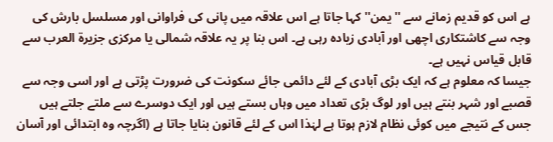ہے اس کو قدیم زمانے سے ''یمن'' کہا جاتا ہے اس علاقہ میں پانی کی فراوانی اور مسلسل بارش کی وجہ سے کاشتکاری اچھی اور آبادی زیادہ رہی ہے۔ اس بنا پر یہ علاقہ شمالی یا مرکزی جزیرة العرب سے قابل قیاس نہیں ہے۔
جیسا کہ معلوم ہے کہ ایک بڑی آبادی کے لئے دائمی جائے سکونت کی ضرورت پڑتی ہے اور اسی وجہ سے قصبے اور شہر بنتے ہیں اور لوگ بڑی تعداد میں وہاں بستے ہیں اور ایک دوسرے سے ملتے جلتے ہیں جس کے نتیجے میں کوئی نظام لازم ہوتا ہے لہٰذا اس کے لئے قانون بنایا جاتا ہے (اگرچہ وہ ابتدائی اور آسان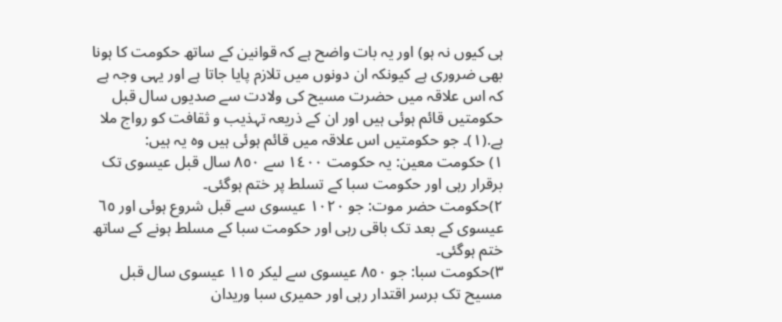ہی کیوں نہ ہو) اور یہ بات واضح ہے کہ قوانین کے ساتھ حکومت کا ہونا بھی ضروری ہے کیونکہ ان دونوں میں تلازم پایا جاتا ہے اور یہی وجہ ہے کہ اس علاقہ میں حضرت مسیح کی ولادت سے صدیوں سال قبل حکومتیں قائم ہوئی ہیں اور ان کے ذریعہ تہذیب و ثقافت کو رواج ملا ہے.(١)۔ جو حکومتیں اس علاقہ میں قائم ہوئی ہیں وہ یہ ہیں:
١) حکومت معین: یہ حکومت ١٤٠٠ سے ٨٥٠ سال قبل عیسوی تک برقرار رہی اور حکومت سبا کے تسلط پر ختم ہوگئی۔
٢)حکومت حضر موت: جو ١٠٢٠ عیسوی سے قبل شروع ہوئی اور ٦٥ عیسوی کے بعد تک باقی رہی اور حکومت سبا کے مسلط ہونے کے ساتھ ختم ہوگئی۔
٣)حکومت سبا: جو ٨٥٠ عیسوی سے لیکر ١١٥ عیسوی سال قبل مسیح تک برسر اقتدار رہی اور حمیری سبا وریدان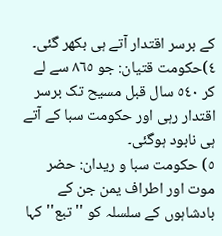کے برسر اقتدار آتے ہی بکھر گئی۔
٤)حکومت قتیان: جو ٨٦٥ سے لے کر ٥٤٠ سال قبل مسیح تک برسر اقتدار رہی اور حکومت سبا کے آتے ہی نابود ہوگئی۔
٥) حکومت سبا و ریدان: حضر موت اور اطراف یمن جن کے بادشاہوں کے سلسلہ کو ''تبع'' کہا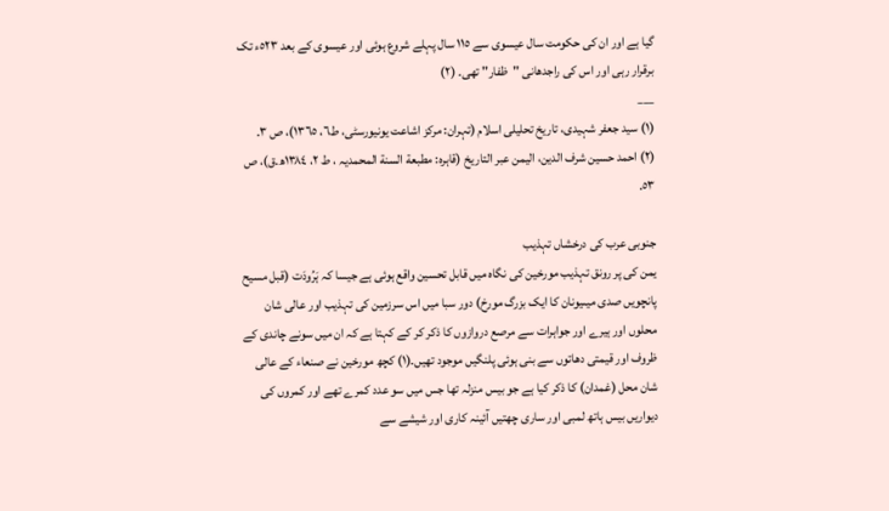گیا ہے اور ان کی حکومت سال عیسوی سے ١١٥ سال پہلے شروع ہوئی اور عیسوی کے بعد ٥٢٣ء تک برقرار رہی اور اس کی راجدھانی ''ظفار'' تھی۔ (٢)
___
(١) سید جعفر شہیدی، تاریخ تحلیلی اسلام (تہران: مرکز اشاعت یونیورسٹی، ط٦، ١٣٦٥)، ص ٣.
(٢) احمد حسین شرف الدین، الیمن عبر التاریخ (قاہرہ: مطبعة السنة المحمدیہ ، ط ٢، ١٣٨٤ھ.ق)، ص ٥٣.

جنوبی عرب کی درخشاں تہذیب
یمن کی پر رونق تہذیب مورخین کی نگاہ میں قابل تحسین واقع ہوئی ہے جیسا کہ ہَرُودَت (قبل مسیح پانچویں صدی میںیونان کا ایک بزرگ مورخ) دور سبا میں اس سرزمین کی تہذیب اور عالی شان محلوں اور ہیرے اور جواہرات سے مرصع دروازوں کا ذکر کر کے کہتا ہے کہ ان میں سونے چاندی کے ظروف اور قیمتی دھاتوں سے بنی ہوئی پلنگیں موجود تھیں۔(١) کچھ مورخین نے صنعاء کے عالی شان محل (غمدان) کا ذکر کیا ہے جو بیس منزلہ تھا جس میں سو عدد کمرے تھے اور کمروں کی دیواریں بیس ہاتھ لمبی اور ساری چھتیں آئینہ کاری اور شیشے سے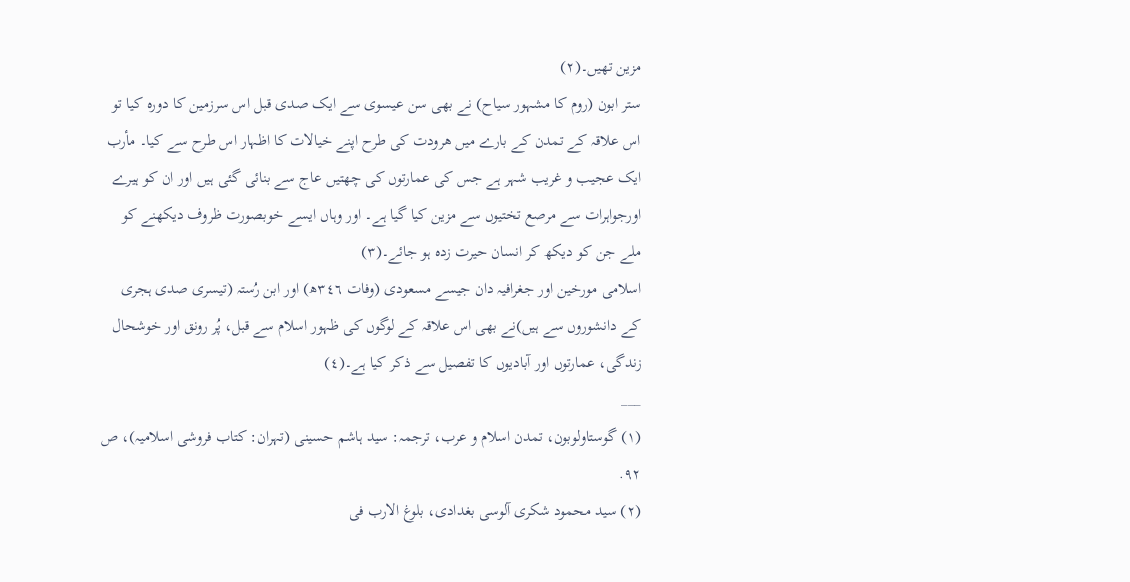مزین تھیں۔(٢)
ستر ابون (روم کا مشہور سیاح) نے بھی سن عیسوی سے ایک صدی قبل اس سرزمین کا دورہ کیا تو اس علاقہ کے تمدن کے بارے میں ھرودت کی طرح اپنے خیالات کا اظہار اس طرح سے کیا۔ مأرب ایک عجیب و غریب شہر ہے جس کی عمارتوں کی چھتیں عاج سے بنائی گئی ہیں اور ان کو ہیرے اورجواہرات سے مرصع تختیوں سے مزین کیا گیا ہے۔ اور وہاں ایسے خوبصورت ظروف دیکھنے کو ملے جن کو دیکھ کر انسان حیرت زدہ ہو جائے۔(٣)
اسلامی مورخین اور جغرافیہ دان جیسے مسعودی (وفات ٣٤٦ھ) اور ابن رُستہ (تیسری صدی ہجری کے دانشوروں سے ہیں)نے بھی اس علاقہ کے لوگوں کی ظہور اسلام سے قبل، پُر رونق اور خوشحال زندگی، عمارتوں اور آبادیوں کا تفصیل سے ذکر کیا ہے۔(٤)
___
(١) گوستاولوبون، تمدن اسلام و عرب، ترجمہ: سید ہاشم حسینی (تہران: کتاب فروشی اسلامیہ)، ص ٩٢.
(٢) سید محمود شکری آلوسی بغدادی، بلوغ الارب فی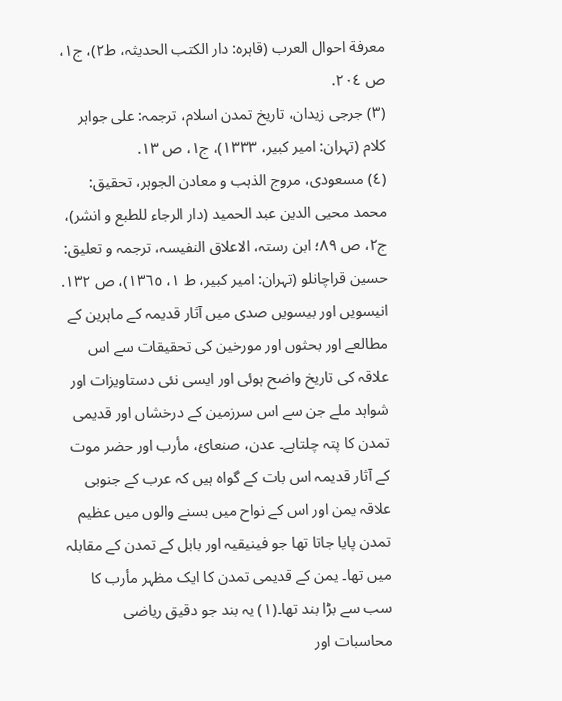معرفة احوال العرب (قاہرہ: دار الکتب الحدیثہ، ط٢)، ج١، ص ٢٠٤.
(٣) جرجی زیدان، تاریخ تمدن اسلام، ترجمہ: علی جواہر کلام (تہران: امیر کبیر، ١٣٣٣)، ج١، ص ١٣.
(٤) مسعودی، مروج الذہب و معادن الجوہر، تحقیق: محمد محیی الدین عبد الحمید (دار الرجاء للطبع و انشر)، ج٢، ص ٨٩؛ ابن رستہ، الاعلاق النفیسہ، ترجمہ و تعلیق: حسین قراچانلو (تہران: امیر کبیر، ط ١، ١٣٦٥)، ص ١٣٢.
انیسویں اور بیسویں صدی میں آثار قدیمہ کے ماہرین کے مطالعے اور بحثوں اور مورخین کی تحقیقات سے اس علاقہ کی تاریخ واضح ہوئی اور ایسی نئی دستاویزات اور شواہد ملے جن سے اس سرزمین کے درخشاں اور قدیمی تمدن کا پتہ چلتاہے۔ عدن، صنعائ، مأرب اور حضر موت کے آثار قدیمہ اس بات کے گواہ ہیں کہ عرب کے جنوبی علاقہ یمن اور اس کے نواح میں بسنے والوں میں عظیم تمدن پایا جاتا تھا جو فینیقیہ اور بابل کے تمدن کے مقابلہ میں تھا۔ یمن کے قدیمی تمدن کا ایک مظہر مأرب کا سب سے بڑا بند تھا۔(١) یہ بند جو دقیق ریاضی محاسبات اور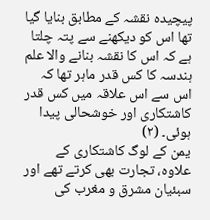پیچیدہ نقشہ کے مطابق بنایا گیا تھا اس کو دیکھنے سے پتہ چلتا ہے کہ اس کا نقشہ بنانے والا علم ہندسہ کا کس قدر ماہر تھا کہ اس سے اس علاقہ میں کس قدر کاشتکاری اور خوشحالی پیدا ہوئی۔ (٢)
یمن کے لوگ کاشتکاری کے علاوہ، تجارت بھی کرتے تھے اور سبئیان مشرق و مغرب کی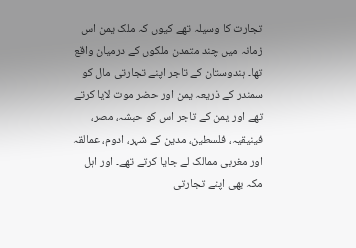تجارت کا وسیلہ تھے کیوں کہ ملک یمن اس زمانہ میں چند متمدن ملکوں کے درمیان واقع تھا۔ ہندوستان کے تاجر اپنے تجارتی مال کو سمندر کے ذریعہ یمن اور حضر موت لایا کرتے تھے اور یمن کے تاجر اس کو حبشہ، مصر، فینیقیہ، فلسطین، مدین کے شہر، ادوم، عمالقہ اور مغربی ممالک لے جایا کرتے تھے۔ اور اہل مکہ بھی اپنے تجارتی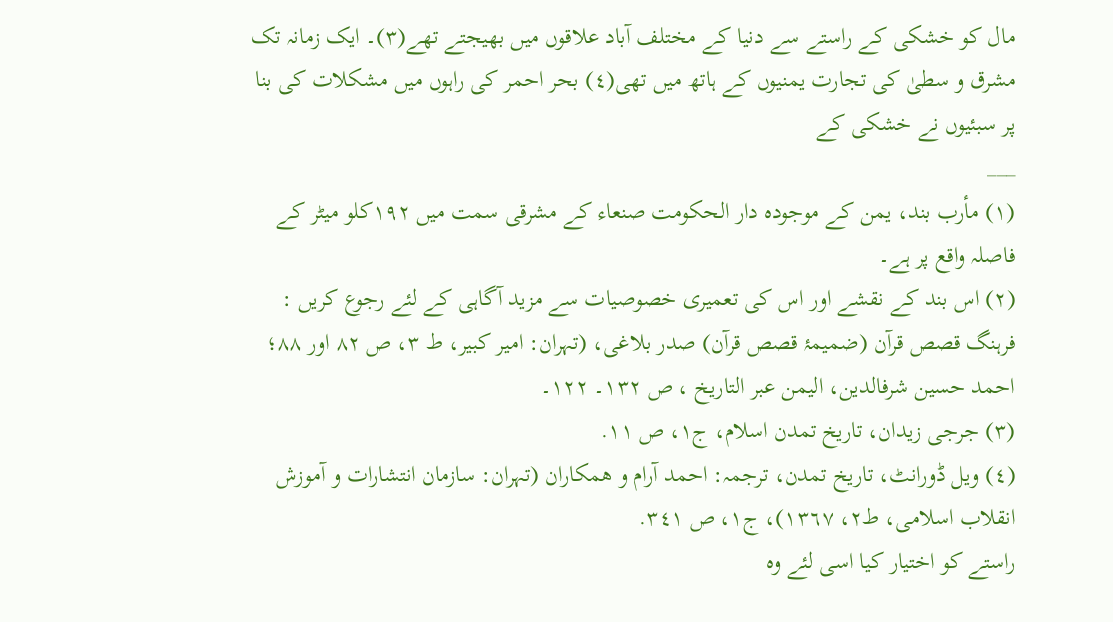مال کو خشکی کے راستے سے دنیا کے مختلف آباد علاقوں میں بھیجتے تھے(٣)۔ ایک زمانہ تک مشرق و سطیٰ کی تجارت یمنیوں کے ہاتھ میں تھی(٤) بحر احمر کی راہوں میں مشکلات کی بنا پر سبئیوں نے خشکی کے
___
(١) مأرب بند، یمن کے موجودہ دار الحکومت صنعاء کے مشرقی سمت میں ١٩٢کلو میٹر کے فاصلہ واقع پر ہے۔
(٢) اس بند کے نقشے اور اس کی تعمیری خصوصیات سے مزید آگاہی کے لئے رجوع کریں : فرہنگ قصص قرآن (ضمیمۂ قصص قرآن) صدر بلاغی، (تہران: امیر کبیر، ط ٣، ص ٨٢ اور ٨٨؛ احمد حسین شرفالدین، الیمن عبر التاریخ ، ص ١٣٢۔ ١٢٢۔
(٣) جرجی زیدان، تاریخ تمدن اسلام، ج١، ص ١١.
(٤) ویل ڈورانٹ، تاریخ تمدن، ترجمہ: احمد آرام و ھمکاران (تہران: سازمان انتشارات و آموزش انقلاب اسلامی، ط٢، ١٣٦٧)، ج١، ص ٣٤١.
راستے کو اختیار کیا اسی لئے وہ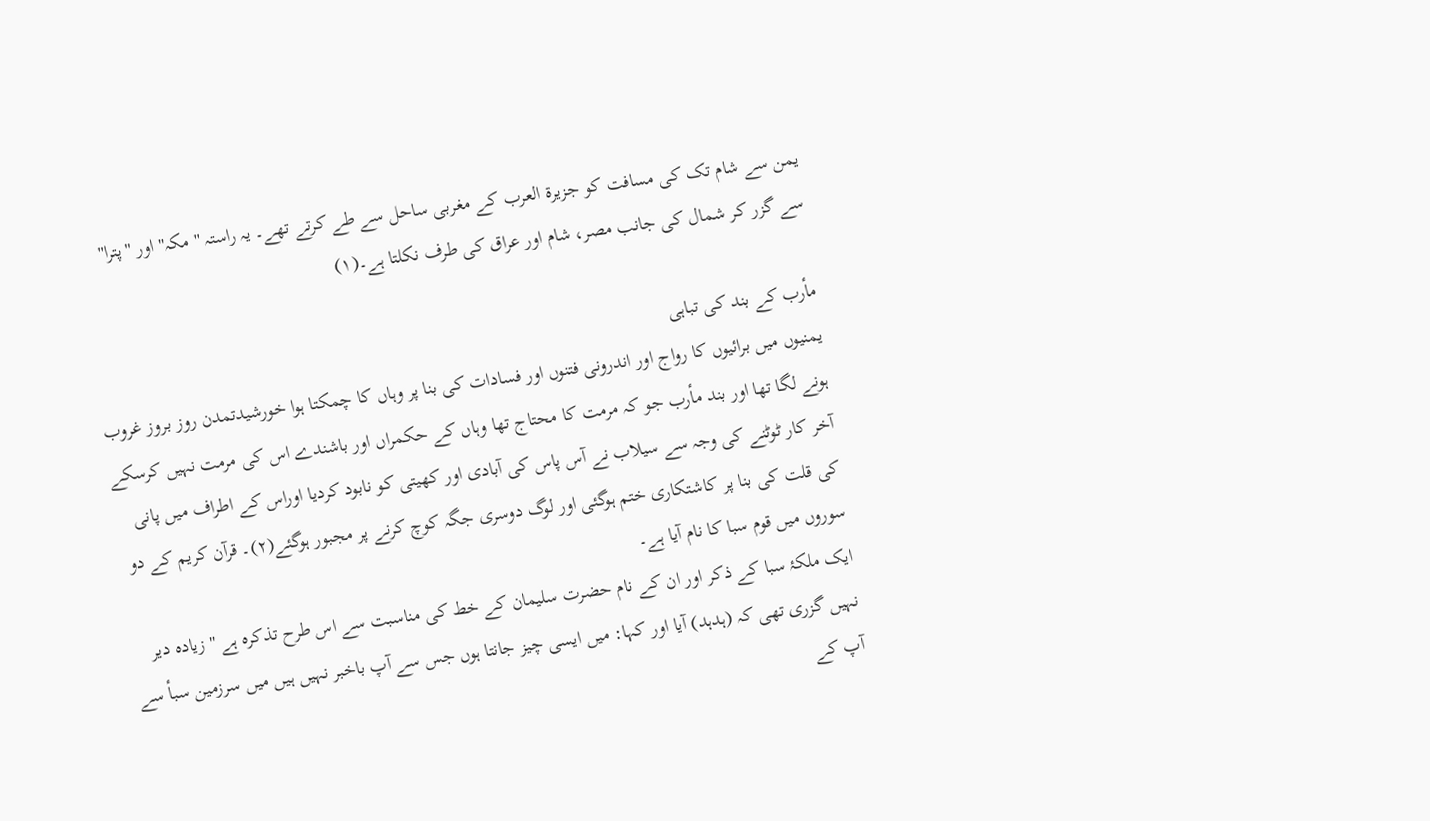یمن سے شام تک کی مسافت کو جزیرة العرب کے مغربی ساحل سے طے کرتے تھے۔ یہ راستہ ''مکہ'' اور ''پترا'' سے گزر کر شمال کی جانب مصر، شام اور عراق کی طرف نکلتا ہے۔(١)

مأرب کے بند کی تباہی
یمنیوں میں برائیوں کا رواج اور اندرونی فتنوں اور فسادات کی بنا پر وہاں کا چمکتا ہوا خورشیدتمدن روز بروز غروب ہونے لگا تھا اور بند مأرب جو کہ مرمت کا محتاج تھا وہاں کے حکمراں اور باشندے اس کی مرمت نہیں کرسکے آخر کار ٹوٹنے کی وجہ سے سیلاب نے آس پاس کی آبادی اور کھیتی کو نابود کردیا اوراس کے اطراف میں پانی کی قلت کی بنا پر کاشتکاری ختم ہوگئی اور لوگ دوسری جگہ کوچ کرنے پر مجبور ہوگئے(٢)۔ قرآن کریم کے دو سوروں میں قوم سبا کا نام آیا ہے۔
ایک ملکۂ سبا کے ذکر اور ان کے نام حضرت سلیمان کے خط کی مناسبت سے اس طرح تذکرہ ہے ''زیادہ دیر نہیں گزری تھی کہ (ہدہد) آیا اور کہا: میں ایسی چیز جانتا ہوں جس سے آپ باخبر نہیں ہیں میں سرزمین سبأ سے آپ کے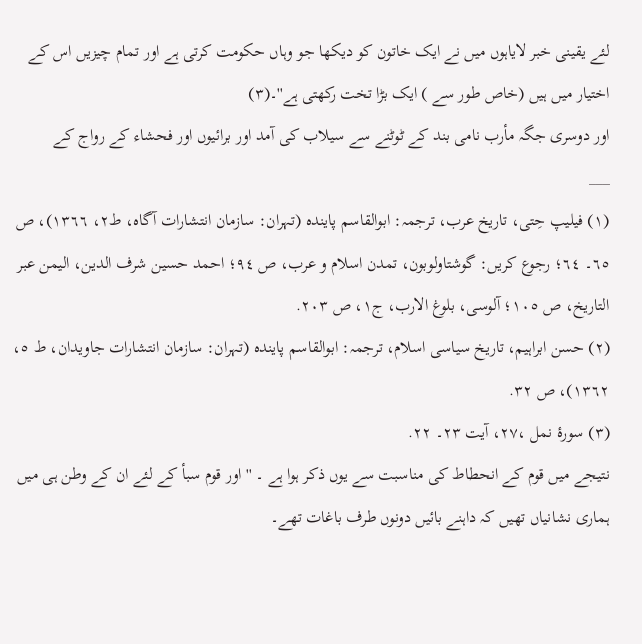لئے یقینی خبر لایاہوں میں نے ایک خاتون کو دیکھا جو وہاں حکومت کرتی ہے اور تمام چیزیں اس کے اختیار میں ہیں (خاص طور سے ) ایک بڑا تخت رکھتی ہے''۔(٣)
اور دوسری جگہ مأرب نامی بند کے ٹوٹنے سے سیلاب کی آمد اور برائیوں اور فحشاء کے رواج کے
___
(١) فیلیپ حِتی، تاریخ عرب، ترجمہ: ابوالقاسم پایندہ (تہران: سازمان انتشارات آگاہ، ط٢، ١٣٦٦)، ص ٦٥۔ ٦٤؛ رجوع کریں: گوشتاولوبون، تمدن اسلام و عرب، ص ٩٤؛ احمد حسین شرف الدین، الیمن عبر التاریخ، ص ١٠٥؛ آلوسی، بلوغ الارب، ج١، ص ٢٠٣.
(٢) حسن ابراہیم، تاریخ سیاسی اسلام، ترجمہ: ابوالقاسم پایندہ (تہران: سازمان انتشارات جاویدان، ط ٥، ١٣٦٢)، ص ٣٢.
(٣) سورۂ نمل ،٢٧، آیت ٢٣۔ ٢٢.
نتیجے میں قوم کے انحطاط کی مناسبت سے یوں ذکر ہوا ہے ۔ ''اور قوم سبأ کے لئے ان کے وطن ہی میں ہماری نشانیاں تھیں کہ داہنے بائیں دونوں طرف باغات تھے۔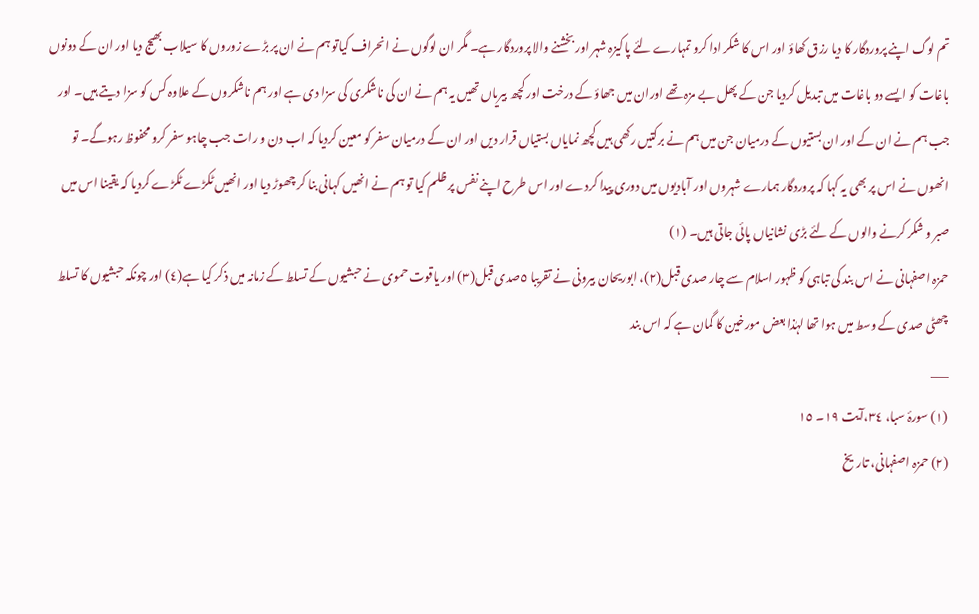تم لوگ اپنے پروردگار کا دیا رزق کھاؤ اور اس کا شکر ادا کرو تمہارے لئے پاکیزہ شہر اور بخشنے والا پروردگار ہے۔ مگر ان لوگوں نے انحراف کیاتو ہم نے ان پر بڑے زوروں کا سیلاب بھیج دیا اور ان کے دونوں باغات کو ایسے دو باغات میں تبدیل کردیا جن کے پھل بے مزہ تھے اوران میں جھاؤ کے درخت اور کچھ بیریاں تھیں یہ ہم نے ان کی ناشکری کی سزا دی ہے اور ہم ناشکروں کے علاوہ کس کو سزا دیتے ہیں۔ اور جب ہم نے ان کے اور ان بستیوں کے درمیان جن میں ہم نے برکتیں رکھی ہیں کچھ نمایاں بستیاں قرار دیں اور ان کے درمیان سفر کو معین کردیا کہ اب دن و رات جب چاہو سفر کرو محفوظ رہوگے۔ تو انھوں نے اس پر بھی یہ کہا کہ پروردگار ہمارے شہروں اور آبادیوں میں دوری پیدا کردے اور اس طرح اپنے نفس پر ظلم کیا تو ہم نے انھیں کہانی بنا کر چھوڑ دیا اور انھیں ٹکڑے ٹکڑے کردیا کہ یقینا اس میں صبر و شکر کرنے والوں کے لئے بڑی نشانیاں پائی جاتی ہیں۔ (١)
حمزہ اصفہانی نے اس بند کی تباہی کو ظہور اسلام سے چار صدی قبل(٢)، ابوریحان بیرونی نے تقریبا ٥صدی قبل(٣) اور یاقوت حموی نے حبشیوں کے تسلط کے زمانہ میں ذکر کیا ہے(٤) اور چونکہ حبشیوں کا تسلط چھٹی صدی کے وسط میں ہوا تھا لہٰذا بعض مورخین کا گمان ہے کہ اس بند
___
(١) سورۂ سبا، ٣٤،آیت ١٩۔ ١٥
(٢) حمزہ اصفہانی، تاریخ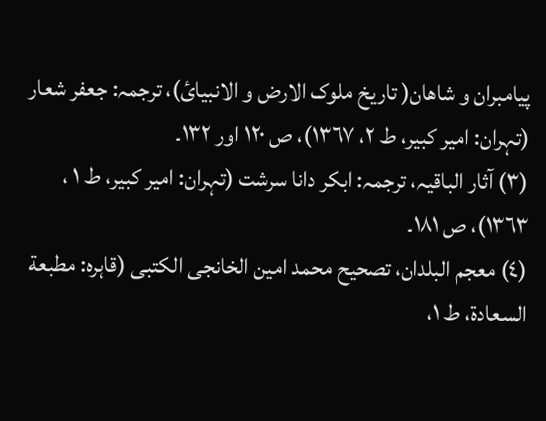پیامبران و شاھان( تاریخ ملوک الارض و الانبیائ)، ترجمہ: جعفر شعار (تہران: امیر کبیر، ط ٢، ١٣٦٧)، ص ١٢٠ اور ١٣٢۔
(٣) آثار الباقیہ، ترجمہ: ابکر دانا سرشت (تہران: امیر کبیر، ط ١ ، ١٣٦٣)، ص ١٨١۔
(٤) معجم البلدان، تصحیح محمد امین الخانجی الکتبی (قاہرہ: مطبعة السعادة، ط ١،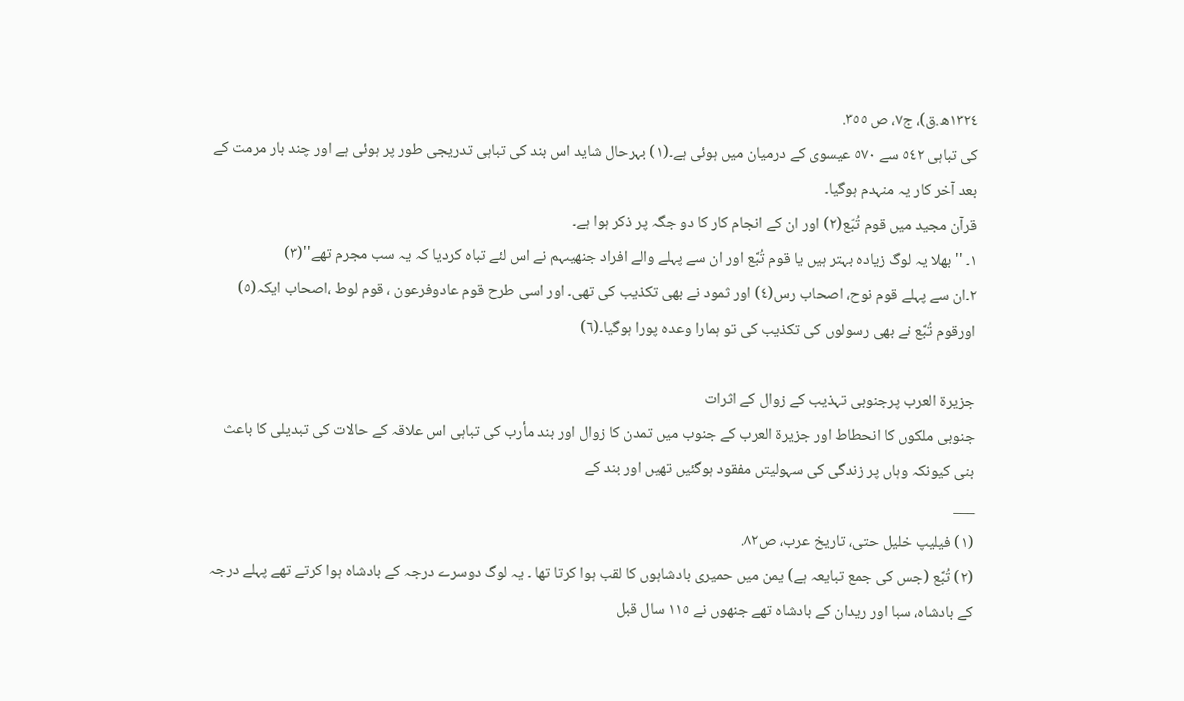١٣٢٤ھ.ق)، ج٧، ص ٣٥٥.
کی تباہی ٥٤٢ سے ٥٧٠ عیسوی کے درمیان میں ہوئی ہے۔(١) بہرحال شاید اس بند کی تباہی تدریجی طور پر ہوئی ہے اور چند بار مرمت کے بعد آخر کار یہ منہدم ہوگیا۔
قرآن مجید میں قوم تُبّع(٢) اور ان کے انجام کار کا دو جگہ پر ذکر ہوا ہے۔
١۔ ''بھلا یہ لوگ زیادہ بہتر ہیں یا قوم تُبَّع اور ان سے پہلے والے افراد جنھیںہم نے اس لئے تباہ کردیا کہ یہ سب مجرم تھے''(٣)
٢۔ان سے پہلے قوم نوح، اصحاب رس(٤) اور ثمود نے بھی تکذیب کی تھی۔ اور اسی طرح قوم عادوفرعون ، قوم لوط ،اصحاب ایکہ(٥) اورقوم تُبَّع نے بھی رسولوں کی تکذیب کی تو ہمارا وعدہ پورا ہوگیا۔(٦)

جزیرة العرب پرجنوبی تہذیب کے زوال کے اثرات
جنوبی ملکوں کا انحطاط اور جزیرة العرب کے جنوب میں تمدن کا زوال اور بند مأرب کی تباہی اس علاقہ کے حالات کی تبدیلی کا باعث بنی کیونکہ وہاں پر زندگی کی سہولیتں مفقود ہوگئیں تھیں اور بند کے
___
(١) فیلیپ خلیل حتی، تاریخ عرب، ص٨٢.
(٢) تُبَّع (جس کی جمع تبایعہ ہے) یمن میں حمیری بادشاہوں کا لقب ہوا کرتا تھا ۔ یہ لوگ دوسرے درجہ کے بادشاہ ہوا کرتے تھے پہلے درجہ کے بادشاہ، سبا اور ریدان کے بادشاہ تھے جنھوں نے ١١٥ سال قبل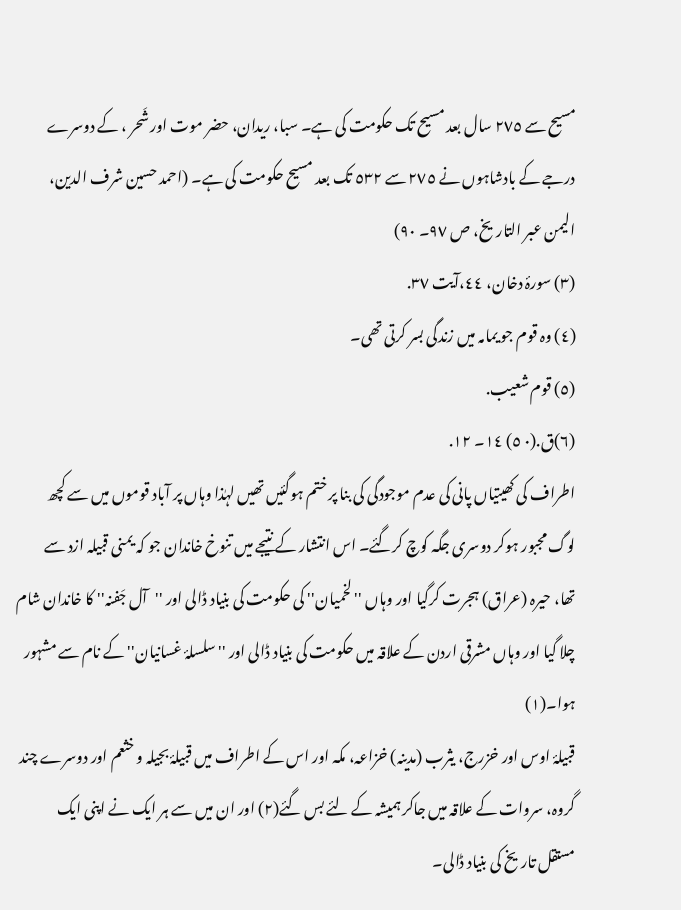مسیح سے ٢٧٥ سال بعد مسیح تک حکومت کی ہے۔ سبا، ریدان، حضر موت اور شَحر ، کے دوسرے درجے کے بادشاہوں نے ٢٧٥ سے ٥٣٢ تک بعد مسیح حکومت کی ہے۔ (احمد حسین شرف الدین، الیمن عبر التاریخ، ص ٩٧۔ ٩٠)
(٣) سورۂ دخان، ٤٤،آیت ٣٧.
(٤) وہ قوم جو یمامہ میں زندگی بسر کرتی تھی۔
(٥) قوم شعیب.
(٦)ق.(٠ ٥) ١٤۔ ١٢.
اطراف کی کھیتیاں پانی کی عدم موجودگی کی بنا پر ختم ہوگئیں تھیں لہٰذا وہاں پر آباد قوموں میں سے کچھ لوگ مجبور ہوکر دوسری جگہ کوچ کرگئے۔ اس انتشار کے نتیجے میں تنوخ خاندان جو کہ یمنی قبیلہ ازد سے تھا، حیرہ (عراق) ہجرت کرگیا اور وہاں ''لخمیان'' کی حکومت کی بنیاد ڈالی اور ''آل جَفنہ'' کا خاندان شام چلا گیا اور وہاں مشرقی اردن کے علاقہ میں حکومت کی بنیاد ڈالی اور ''سلسلۂ غسانیان'' کے نام سے مشہور ہوا۔(١)
قبیلۂ اوس اور خزرج، یثرب (مدینہ) خزاعہ، مکہ اور اس کے اطراف میں قبیلۂ بجیلہ و خثعم اور دوسرے چند گروہ، سروات کے علاقہ میں جاکر ہمیشہ کے لئے بس گئے(٢) اور ان میں سے ہر ایک نے اپنی ایک مستقل تاریخ کی بنیاد ڈالی۔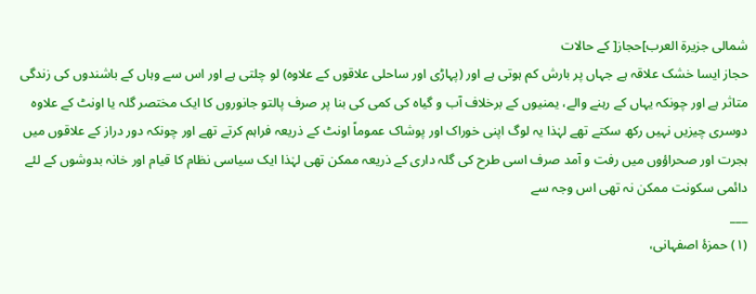شمالی جزیرة العرب]حجاز[ کے حالات
حجاز ایسا خشک علاقہ ہے جہاں پر بارش کم ہوتی ہے اور (پہاڑی اور ساحلی علاقوں کے علاوہ) لو چلتی ہے اور اس سے وہاں کے باشندوں کی زندگی متاثر ہے اور چونکہ یہاں کے رہنے والے، یمنیوں کے برخلاف آب و گیاہ کی کمی کی بنا پر صرف پالتو جانوروں کا ایک مختصر گلہ یا اونٹ کے علاوہ دوسری چیزیں نہیں رکھ سکتے تھے لہٰذا یہ لوگ اپنی خوراک اور پوشاک عموماً اونٹ کے ذریعہ فراہم کرتے تھے اور چونکہ دور دراز کے علاقوں میں ہجرت اور صحراؤوں میں رفت و آمد صرف اسی طرح کی گلہ داری کے ذریعہ ممکن تھی لہٰذا ایک سیاسی نظام کا قیام اور خانہ بدوشوں کے لئے دائمی سکونت ممکن نہ تھی اس وجہ سے
___
(١) حمزۂ اصفہانی،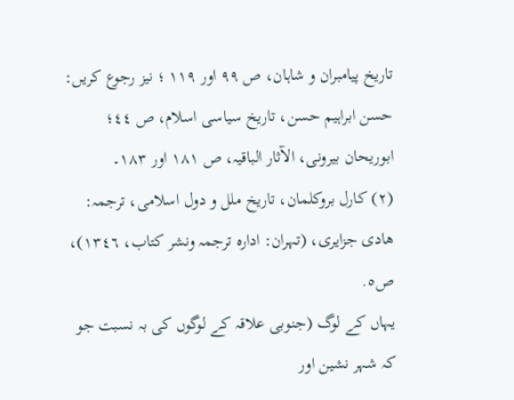تاریخ پیامبران و شاہان، ص ٩٩ اور ١١٩ ؛ نیز رجوع کریں: حسن ابراہیم حسن، تاریخ سیاسی اسلام، ص ٤٤؛ ابوریحان بیرونی، الآثار الباقیہ، ص ١٨١ اور ١٨٣۔
(٢) کارل بروکلمان، تاریخ ملل و دول اسلامی، ترجمہ: ھادی جزایری، (تہران: ادارہ ترجمہ ونشر کتاب، ١٣٤٦)، ص٥.
یہاں کے لوگ (جنوبی علاقہ کے لوگوں کی بہ نسبت جو کہ شہر نشین اور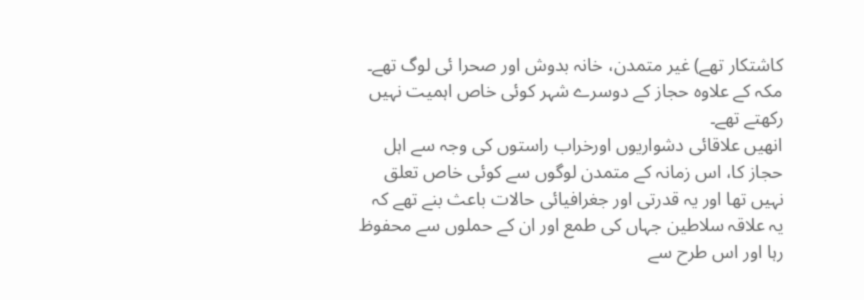کاشتکار تھے) غیر متمدن، خانہ بدوش اور صحرا ئی لوگ تھے۔ مکہ کے علاوہ حجاز کے دوسرے شہر کوئی خاص اہمیت نہیں رکھتے تھے۔
انھیں علاقائی دشواریوں اورخراب راستوں کی وجہ سے اہل حجاز کا، اس زمانہ کے متمدن لوگوں سے کوئی خاص تعلق نہیں تھا اور یہ قدرتی اور جغرافیائی حالات باعث بنے تھے کہ یہ علاقہ سلاطین جہاں کی طمع اور ان کے حملوں سے محفوظ رہا اور اس طرح سے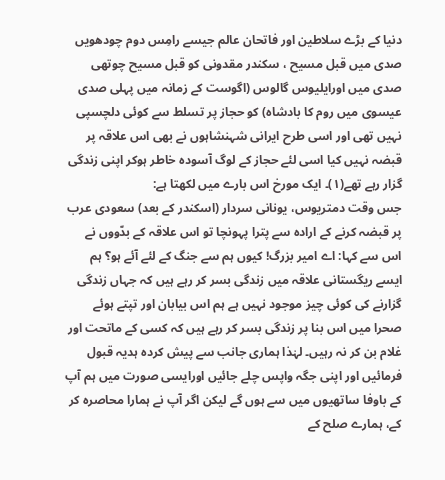دنیا کے بڑے سلاطین اور فاتحان عالم جیسے رامِس دوم چودھویں صدی میں قبل مسیح ، سکندر مقدونی کو قبل مسیح چوتھی صدی میں اورایلیوس گالوس (اگوست کے زمانہ میں پہلی صدی عیسوی میں روم کا بادشاہ) کو حجاز پر تسلط سے کوئی دلچسپی نہیں تھی اور اسی طرح ایرانی شہنشاہوں نے بھی اس علاقہ پر قبضہ نہیں کیا اسی لئے حجاز کے لوگ آسودہ خاطر ہوکر اپنی زندگی گزار رہے تھے(١)۔ ایک مورخ اس بارے میں لکھتا ہے:
جس وقت دمتریوس، یونانی سردار (اسکندر کے بعد) سعودی عرب پر قبضہ کرنے کے ارادہ سے پترا پہونچا تو اس علاقہ کے بدّووں نے اس سے کہا: اے امیر بزرگ! کیوں ہم سے جنگ کے لئے آئے ہو؟ ہم ایسے ریگستانی علاقہ میں زندگی بسر کر رہے ہیں کہ جہاں زندگی گزارنے کی کوئی چیز موجود نہیں ہے ہم اس بیابان اور تپتے ہوئے صحرا میں اس بنا پر زندگی بسر کر رہے ہیں کہ کسی کے ماتحت اور غلام بن کر نہ رہیں۔ لہٰذا ہماری جانب سے پیش کردہ ہدیہ قبول فرمائیں اور اپنی جگہ واپس چلے جائیں اورایسی صورت میں ہم آپ کے باوفا ساتھیوں میں سے ہوں گے لیکن اگر آپ نے ہمارا محاصرہ کر کے، ہمارے صلح کے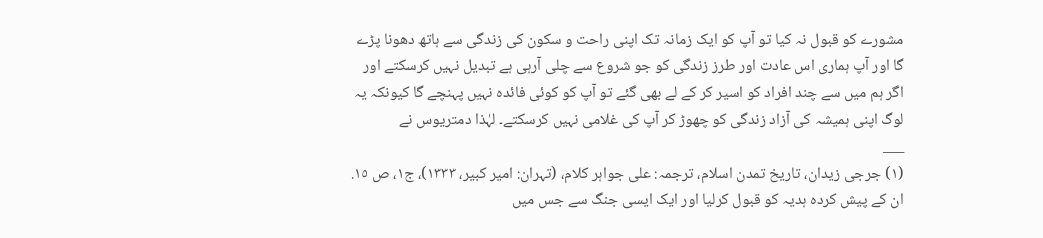مشورے کو قبول نہ کیا تو آپ کو ایک زمانہ تک اپنی راحت و سکون کی زندگی سے ہاتھ دھونا پڑے گا اور آپ ہماری اس عادت اور طرز زندگی کو جو شروع سے چلی آرہی ہے تبدیل نہیں کرسکتے اور اگر ہم میں سے چند افراد کو اسیر کر کے لے بھی گئے تو آپ کو کوئی فائدہ نہیں پہنچے گا کیونکہ یہ لوگ اپنی ہمیشہ کی آزاد زندگی کو چھوڑ کر آپ کی غلامی نہیں کرسکتے۔ لہٰذا دمتریوس نے
___
(١) جرجی زیدان، تاریخ تمدن اسلام، ترجمہ: علی جواہر کلام، (تہران: امیر کبیر، ١٣٣٣)، ج١، ص ١٥.
ان کے پیش کردہ ہدیہ کو قبول کرلیا اور ایک ایسی جنگ سے جس میں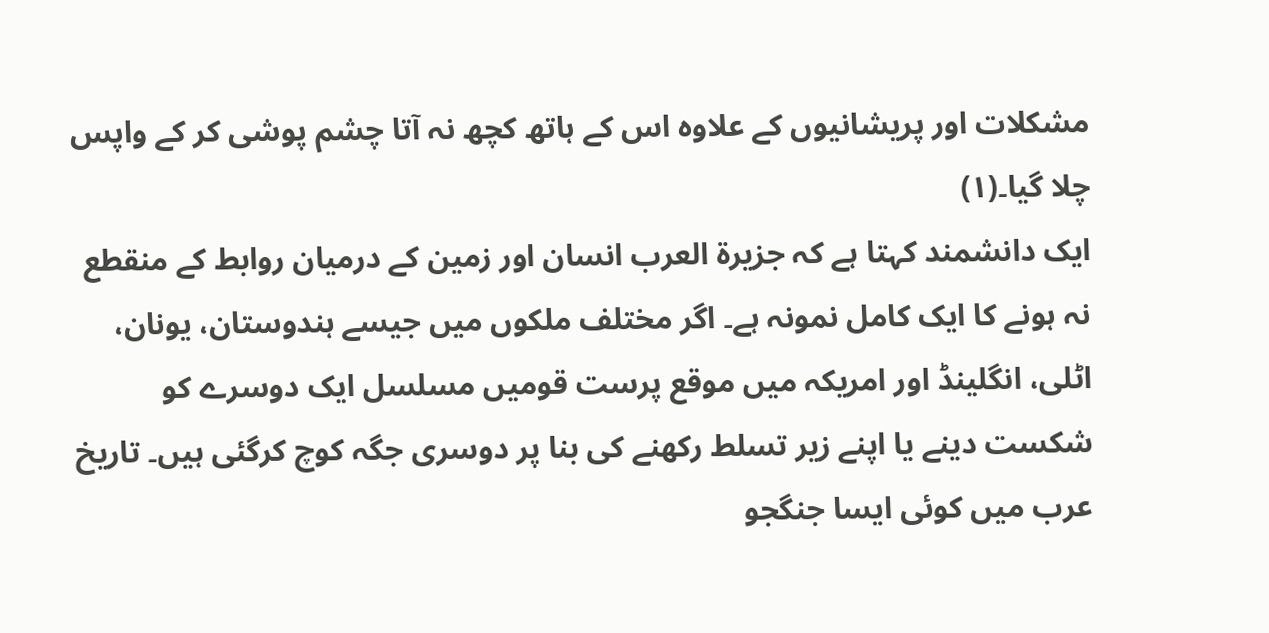مشکلات اور پریشانیوں کے علاوہ اس کے ہاتھ کچھ نہ آتا چشم پوشی کر کے واپس چلا گیا۔(١)
ایک دانشمند کہتا ہے کہ جزیرة العرب انسان اور زمین کے درمیان روابط کے منقطع نہ ہونے کا ایک کامل نمونہ ہے۔ اگر مختلف ملکوں میں جیسے ہندوستان، یونان، اٹلی، انگلینڈ اور امریکہ میں موقع پرست قومیں مسلسل ایک دوسرے کو شکست دینے یا اپنے زیر تسلط رکھنے کی بنا پر دوسری جگہ کوچ کرگئی ہیں۔ تاریخ عرب میں کوئی ایسا جنگجو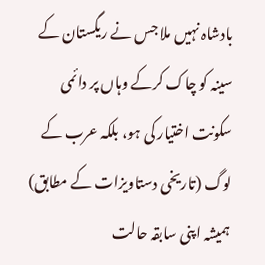بادشاہ نہیں ملا جس نے ریگستان کے سینہ کو چاک کرکے وہاں پر دائمی سکونت اختیار کی ہو، بلکہ عرب کے لوگ (تاریخی دستاویزات کے مطابق) ہمیشہ اپنی سابقہ حالت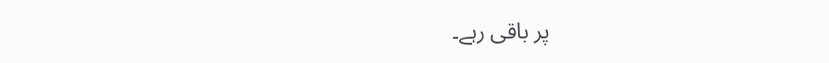پر باقی رہے۔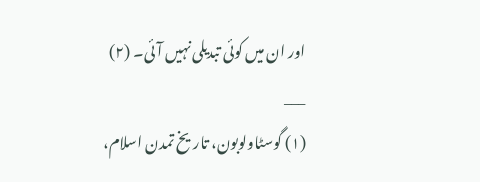اور ان میں کوئی تبدیلی نہیں آئی۔ (٢)
___
(١) گوسٹاولوبون، تاریخ تمدن اسلام،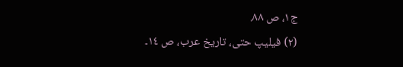ج١، ص ٨٨.
(٢) فیلیپ حتی، تاریخ عرب، ص ١٤۔